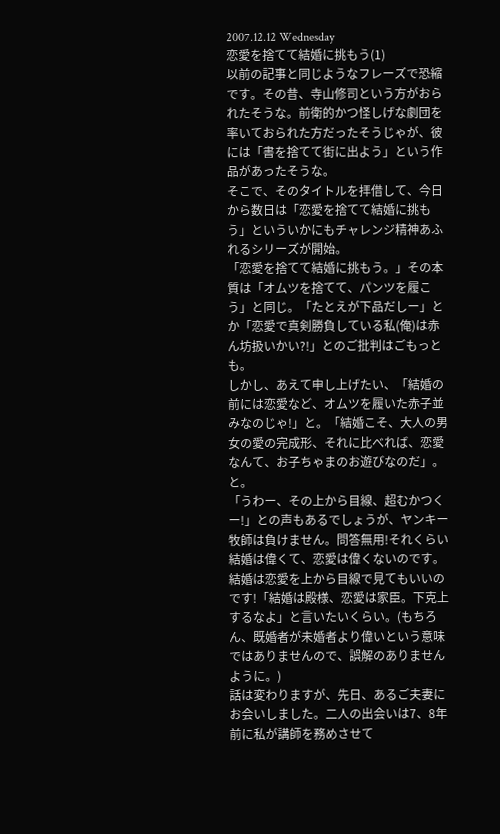2007.12.12 Wednesday
恋愛を捨てて結婚に挑もう(1)
以前の記事と同じようなフレーズで恐縮です。その昔、寺山修司という方がおられたそうな。前衛的かつ怪しげな劇団を率いておられた方だったそうじゃが、彼には「書を捨てて街に出よう」という作品があったそうな。
そこで、そのタイトルを拝借して、今日から数日は「恋愛を捨てて結婚に挑もう」といういかにもチャレンジ精神あふれるシリーズが開始。
「恋愛を捨てて結婚に挑もう。」その本質は「オムツを捨てて、パンツを履こう」と同じ。「たとえが下品だしー」とか「恋愛で真剣勝負している私(俺)は赤ん坊扱いかい?!」とのご批判はごもっとも。
しかし、あえて申し上げたい、「結婚の前には恋愛など、オムツを履いた赤子並みなのじゃ!」と。「結婚こそ、大人の男女の愛の完成形、それに比べれば、恋愛なんて、お子ちゃまのお遊びなのだ」。と。
「うわー、その上から目線、超むかつくー!」との声もあるでしょうが、ヤンキー牧師は負けません。問答無用!それくらい結婚は偉くて、恋愛は偉くないのです。結婚は恋愛を上から目線で見てもいいのです!「結婚は殿様、恋愛は家臣。下克上するなよ」と言いたいくらい。(もちろん、既婚者が未婚者より偉いという意味ではありませんので、誤解のありませんように。)
話は変わりますが、先日、あるご夫妻にお会いしました。二人の出会いは7、8年前に私が講師を務めさせて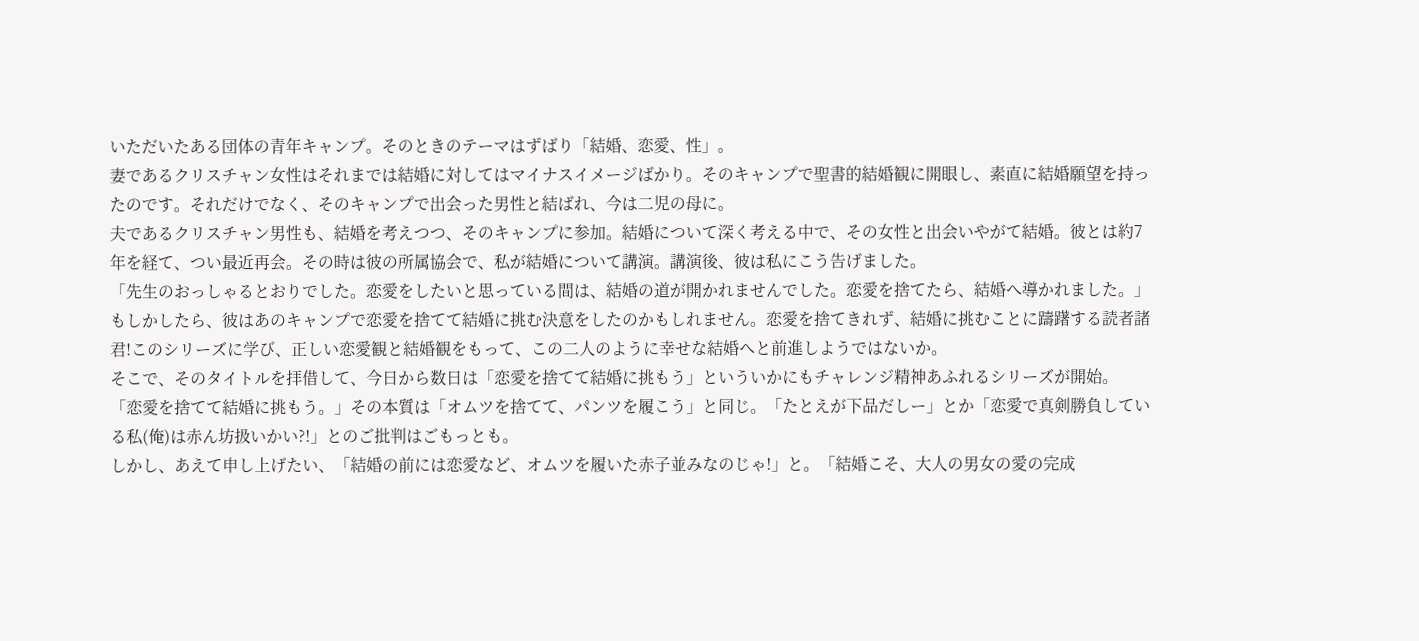いただいたある団体の青年キャンプ。そのときのテーマはずばり「結婚、恋愛、性」。
妻であるクリスチャン女性はそれまでは結婚に対してはマイナスイメージばかり。そのキャンプで聖書的結婚観に開眼し、素直に結婚願望を持ったのです。それだけでなく、そのキャンプで出会った男性と結ばれ、今は二児の母に。
夫であるクリスチャン男性も、結婚を考えつつ、そのキャンプに参加。結婚について深く考える中で、その女性と出会いやがて結婚。彼とは約7年を経て、つい最近再会。その時は彼の所属協会で、私が結婚について講演。講演後、彼は私にこう告げました。
「先生のおっしゃるとおりでした。恋愛をしたいと思っている間は、結婚の道が開かれませんでした。恋愛を捨てたら、結婚へ導かれました。」
もしかしたら、彼はあのキャンプで恋愛を捨てて結婚に挑む決意をしたのかもしれません。恋愛を捨てきれず、結婚に挑むことに躊躇する読者諸君!このシリーズに学び、正しい恋愛観と結婚観をもって、この二人のように幸せな結婚へと前進しようではないか。
そこで、そのタイトルを拝借して、今日から数日は「恋愛を捨てて結婚に挑もう」といういかにもチャレンジ精神あふれるシリーズが開始。
「恋愛を捨てて結婚に挑もう。」その本質は「オムツを捨てて、パンツを履こう」と同じ。「たとえが下品だしー」とか「恋愛で真剣勝負している私(俺)は赤ん坊扱いかい?!」とのご批判はごもっとも。
しかし、あえて申し上げたい、「結婚の前には恋愛など、オムツを履いた赤子並みなのじゃ!」と。「結婚こそ、大人の男女の愛の完成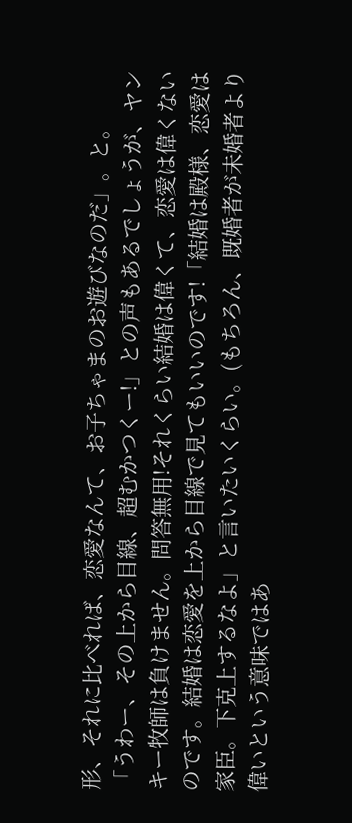形、それに比べれば、恋愛なんて、お子ちゃまのお遊びなのだ」。と。
「うわー、その上から目線、超むかつくー!」との声もあるでしょうが、ヤンキー牧師は負けません。問答無用!それくらい結婚は偉くて、恋愛は偉くないのです。結婚は恋愛を上から目線で見てもいいのです!「結婚は殿様、恋愛は家臣。下克上するなよ」と言いたいくらい。(もちろん、既婚者が未婚者より偉いという意味ではあ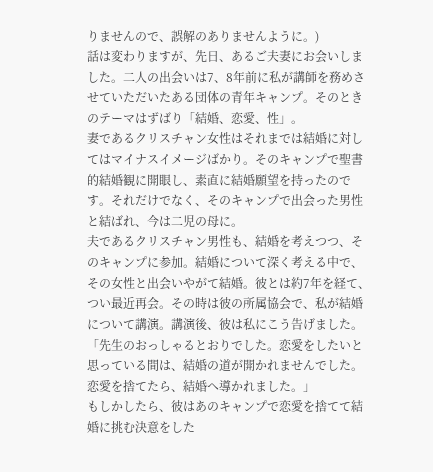りませんので、誤解のありませんように。)
話は変わりますが、先日、あるご夫妻にお会いしました。二人の出会いは7、8年前に私が講師を務めさせていただいたある団体の青年キャンプ。そのときのテーマはずばり「結婚、恋愛、性」。
妻であるクリスチャン女性はそれまでは結婚に対してはマイナスイメージばかり。そのキャンプで聖書的結婚観に開眼し、素直に結婚願望を持ったのです。それだけでなく、そのキャンプで出会った男性と結ばれ、今は二児の母に。
夫であるクリスチャン男性も、結婚を考えつつ、そのキャンプに参加。結婚について深く考える中で、その女性と出会いやがて結婚。彼とは約7年を経て、つい最近再会。その時は彼の所属協会で、私が結婚について講演。講演後、彼は私にこう告げました。
「先生のおっしゃるとおりでした。恋愛をしたいと思っている間は、結婚の道が開かれませんでした。恋愛を捨てたら、結婚へ導かれました。」
もしかしたら、彼はあのキャンプで恋愛を捨てて結婚に挑む決意をした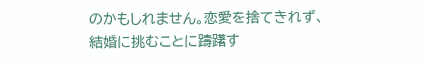のかもしれません。恋愛を捨てきれず、結婚に挑むことに躊躇す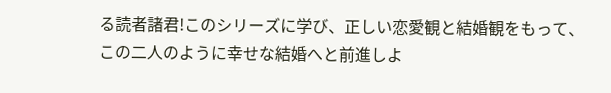る読者諸君!このシリーズに学び、正しい恋愛観と結婚観をもって、この二人のように幸せな結婚へと前進しよ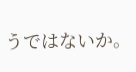うではないか。